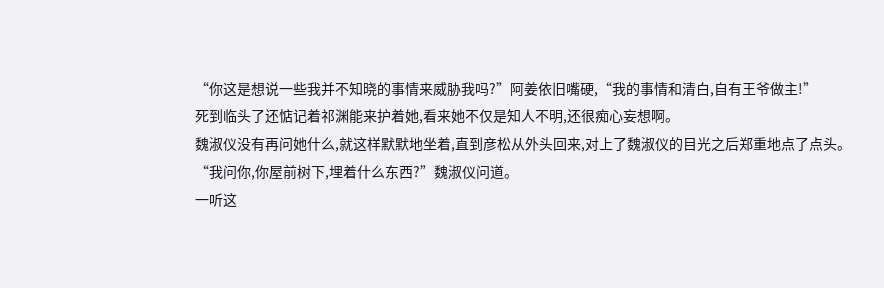“你这是想说一些我并不知晓的事情来威胁我吗?”阿姜依旧嘴硬,“我的事情和清白,自有王爷做主!”
死到临头了还惦记着祁渊能来护着她,看来她不仅是知人不明,还很痴心妄想啊。
魏淑仪没有再问她什么,就这样默默地坐着,直到彦松从外头回来,对上了魏淑仪的目光之后郑重地点了点头。
“我问你,你屋前树下,埋着什么东西?”魏淑仪问道。
一听这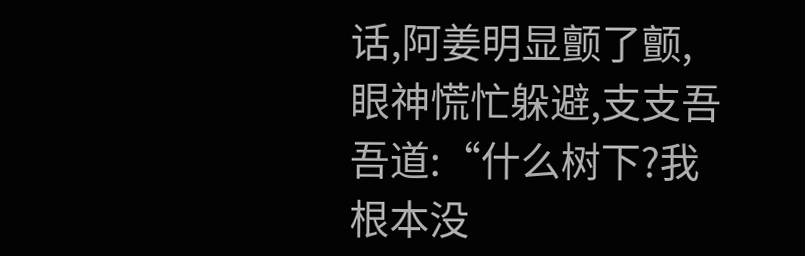话,阿姜明显颤了颤,眼神慌忙躲避,支支吾吾道:“什么树下?我根本没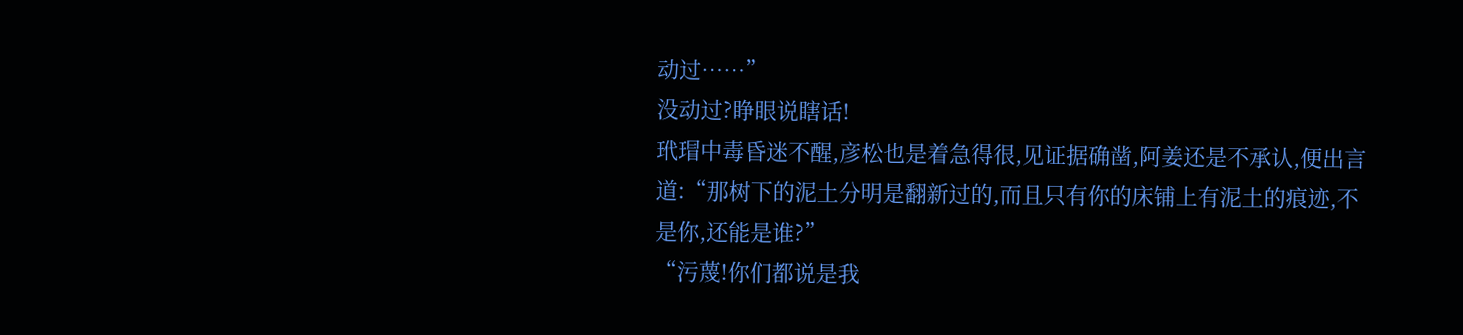动过……”
没动过?睁眼说瞎话!
玳瑁中毒昏迷不醒,彦松也是着急得很,见证据确凿,阿姜还是不承认,便出言道:“那树下的泥土分明是翻新过的,而且只有你的床铺上有泥土的痕迹,不是你,还能是谁?”
“污蔑!你们都说是我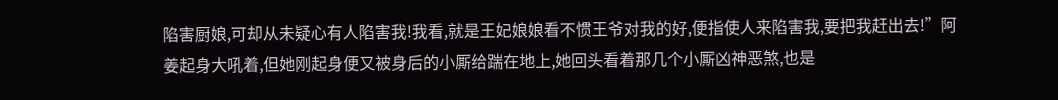陷害厨娘,可却从未疑心有人陷害我!我看,就是王妃娘娘看不惯王爷对我的好,便指使人来陷害我,要把我赶出去!”阿姜起身大吼着,但她刚起身便又被身后的小厮给踹在地上,她回头看着那几个小厮凶神恶煞,也是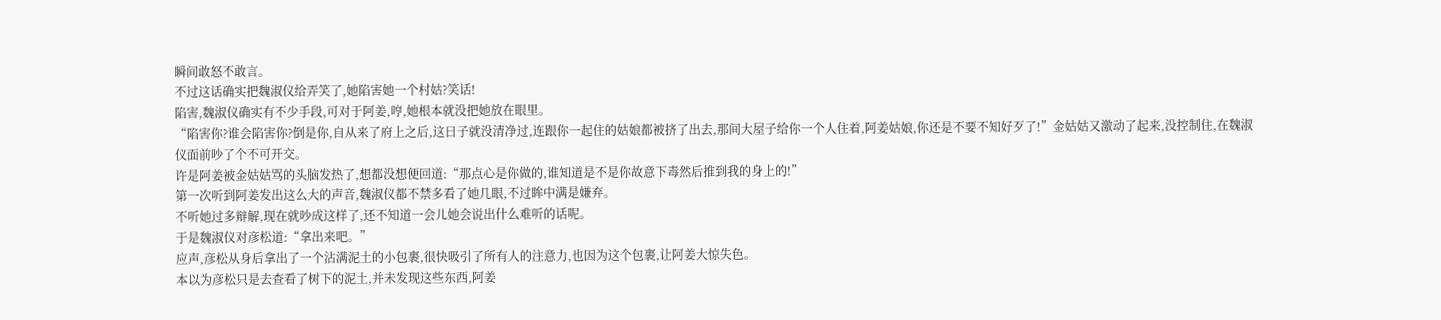瞬间敢怒不敢言。
不过这话确实把魏淑仪给弄笑了,她陷害她一个村姑?笑话!
陷害,魏淑仪确实有不少手段,可对于阿姜,哼,她根本就没把她放在眼里。
“陷害你?谁会陷害你?倒是你,自从来了府上之后,这日子就没清净过,连跟你一起住的姑娘都被挤了出去,那间大屋子给你一个人住着,阿姜姑娘,你还是不要不知好歹了!”金姑姑又激动了起来,没控制住,在魏淑仪面前吵了个不可开交。
许是阿姜被金姑姑骂的头脑发热了,想都没想便回道:“那点心是你做的,谁知道是不是你故意下毒然后推到我的身上的!”
第一次听到阿姜发出这么大的声音,魏淑仪都不禁多看了她几眼,不过眸中满是嫌弃。
不听她过多辩解,现在就吵成这样了,还不知道一会儿她会说出什么难听的话呢。
于是魏淑仪对彦松道:“拿出来吧。”
应声,彦松从身后拿出了一个沾满泥土的小包裹,很快吸引了所有人的注意力,也因为这个包裹,让阿姜大惊失色。
本以为彦松只是去查看了树下的泥土,并未发现这些东西,阿姜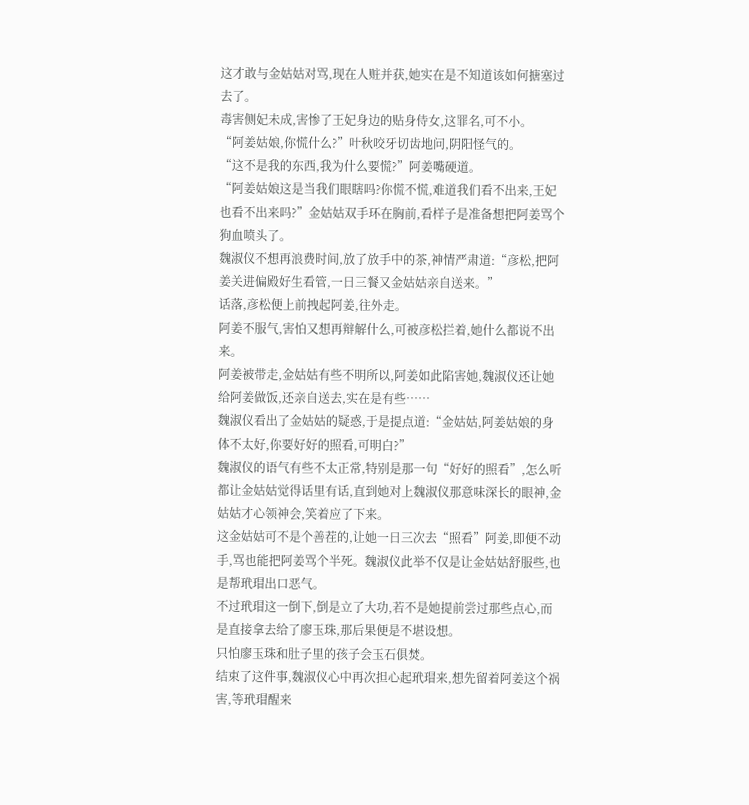这才敢与金姑姑对骂,现在人赃并获,她实在是不知道该如何搪塞过去了。
毒害侧妃未成,害惨了王妃身边的贴身侍女,这罪名,可不小。
“阿姜姑娘,你慌什么?”叶秋咬牙切齿地问,阴阳怪气的。
“这不是我的东西,我为什么要慌?”阿姜嘴硬道。
“阿姜姑娘这是当我们眼瞎吗?你慌不慌,难道我们看不出来,王妃也看不出来吗?”金姑姑双手环在胸前,看样子是准备想把阿姜骂个狗血喷头了。
魏淑仪不想再浪费时间,放了放手中的茶,神情严肃道:“彦松,把阿姜关进偏殿好生看管,一日三餐又金姑姑亲自送来。”
话落,彦松便上前拽起阿姜,往外走。
阿姜不服气,害怕又想再辩解什么,可被彦松拦着,她什么都说不出来。
阿姜被带走,金姑姑有些不明所以,阿姜如此陷害她,魏淑仪还让她给阿姜做饭,还亲自送去,实在是有些……
魏淑仪看出了金姑姑的疑惑,于是提点道:“金姑姑,阿姜姑娘的身体不太好,你要好好的照看,可明白?”
魏淑仪的语气有些不太正常,特别是那一句“好好的照看”,怎么听都让金姑姑觉得话里有话,直到她对上魏淑仪那意味深长的眼神,金姑姑才心领神会,笑着应了下来。
这金姑姑可不是个善茬的,让她一日三次去“照看”阿姜,即便不动手,骂也能把阿姜骂个半死。魏淑仪此举不仅是让金姑姑舒服些,也是帮玳瑁出口恶气。
不过玳瑁这一倒下,倒是立了大功,若不是她提前尝过那些点心,而是直接拿去给了廖玉珠,那后果便是不堪设想。
只怕廖玉珠和肚子里的孩子会玉石俱焚。
结束了这件事,魏淑仪心中再次担心起玳瑁来,想先留着阿姜这个祸害,等玳瑁醒来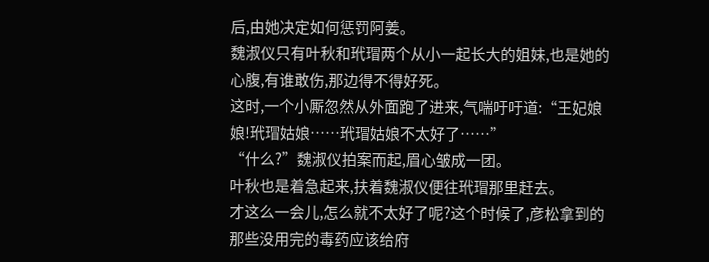后,由她决定如何惩罚阿姜。
魏淑仪只有叶秋和玳瑁两个从小一起长大的姐妹,也是她的心腹,有谁敢伤,那边得不得好死。
这时,一个小厮忽然从外面跑了进来,气喘吁吁道:“王妃娘娘!玳瑁姑娘……玳瑁姑娘不太好了……”
“什么?”魏淑仪拍案而起,眉心皱成一团。
叶秋也是着急起来,扶着魏淑仪便往玳瑁那里赶去。
才这么一会儿,怎么就不太好了呢?这个时候了,彦松拿到的那些没用完的毒药应该给府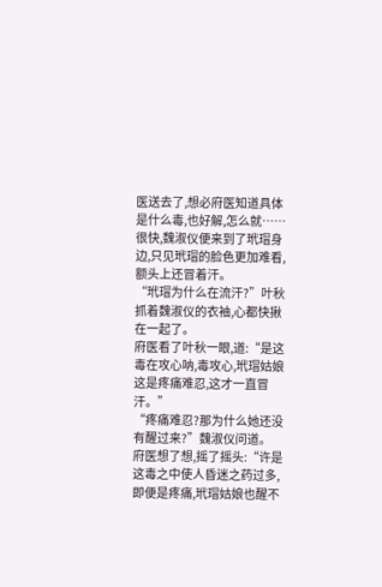医送去了,想必府医知道具体是什么毒,也好解,怎么就……
很快,魏淑仪便来到了玳瑁身边,只见玳瑁的脸色更加难看,额头上还冒着汗。
“玳瑁为什么在流汗?”叶秋抓着魏淑仪的衣袖,心都快揪在一起了。
府医看了叶秋一眼,道:“是这毒在攻心呐,毒攻心,玳瑁姑娘这是疼痛难忍,这才一直冒汗。”
“疼痛难忍?那为什么她还没有醒过来?”魏淑仪问道。
府医想了想,摇了摇头:“许是这毒之中使人昏迷之药过多,即便是疼痛,玳瑁姑娘也醒不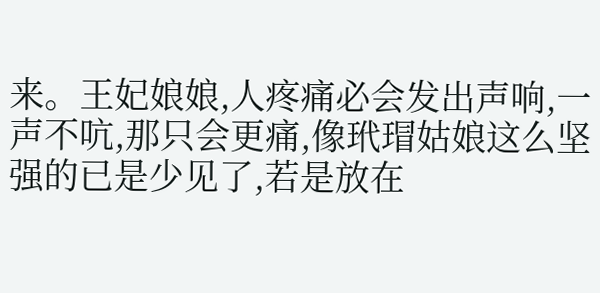来。王妃娘娘,人疼痛必会发出声响,一声不吭,那只会更痛,像玳瑁姑娘这么坚强的已是少见了,若是放在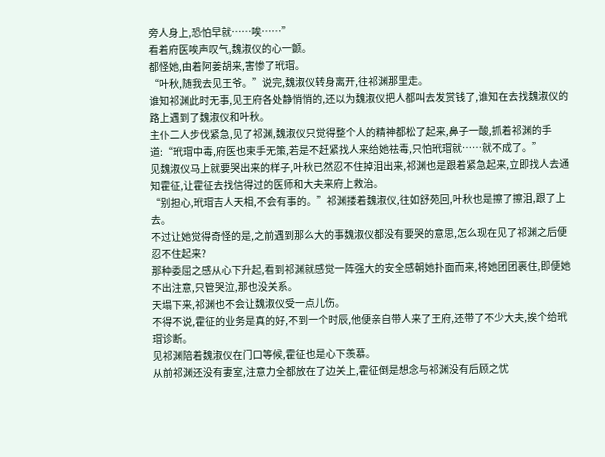旁人身上,恐怕早就……唉……”
看着府医唉声叹气,魏淑仪的心一颤。
都怪她,由着阿姜胡来,害惨了玳瑁。
“叶秋,随我去见王爷。”说完,魏淑仪转身离开,往祁渊那里走。
谁知祁渊此时无事,见王府各处静悄悄的,还以为魏淑仪把人都叫去发赏钱了,谁知在去找魏淑仪的路上遇到了魏淑仪和叶秋。
主仆二人步伐紧急,见了祁渊,魏淑仪只觉得整个人的精神都松了起来,鼻子一酸,抓着祁渊的手道:“玳瑁中毒,府医也束手无策,若是不赶紧找人来给她祛毒,只怕玳瑁就……就不成了。”
见魏淑仪马上就要哭出来的样子,叶秋已然忍不住掉泪出来,祁渊也是跟着紧急起来,立即找人去通知霍征,让霍征去找信得过的医师和大夫来府上救治。
“别担心,玳瑁吉人天相,不会有事的。”祁渊搂着魏淑仪,往如舒苑回,叶秋也是擦了擦泪,跟了上去。
不过让她觉得奇怪的是,之前遇到那么大的事魏淑仪都没有要哭的意思,怎么现在见了祁渊之后便忍不住起来?
那种委屈之感从心下升起,看到祁渊就感觉一阵强大的安全感朝她扑面而来,将她团团裹住,即便她不出注意,只管哭泣,那也没关系。
天塌下来,祁渊也不会让魏淑仪受一点儿伤。
不得不说,霍征的业务是真的好,不到一个时辰,他便亲自带人来了王府,还带了不少大夫,挨个给玳瑁诊断。
见祁渊陪着魏淑仪在门口等候,霍征也是心下羡慕。
从前祁渊还没有妻室,注意力全都放在了边关上,霍征倒是想念与祁渊没有后顾之忧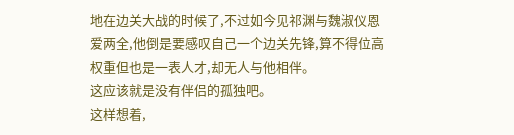地在边关大战的时候了,不过如今见祁渊与魏淑仪恩爱两全,他倒是要感叹自己一个边关先锋,算不得位高权重但也是一表人才,却无人与他相伴。
这应该就是没有伴侣的孤独吧。
这样想着,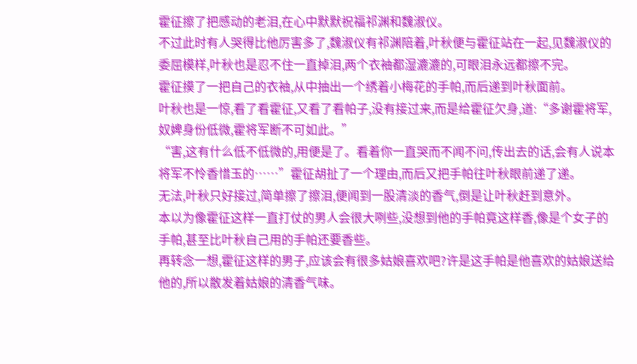霍征擦了把感动的老泪,在心中默默祝福祁渊和魏淑仪。
不过此时有人哭得比他厉害多了,魏淑仪有祁渊陪着,叶秋便与霍征站在一起,见魏淑仪的委屈模样,叶秋也是忍不住一直掉泪,两个衣袖都湿漉漉的,可眼泪永远都擦不完。
霍征摸了一把自己的衣袖,从中抽出一个绣着小梅花的手帕,而后递到叶秋面前。
叶秋也是一惊,看了看霍征,又看了看帕子,没有接过来,而是给霍征欠身,道:“多谢霍将军,奴婢身份低微,霍将军断不可如此。”
“害,这有什么低不低微的,用便是了。看着你一直哭而不闻不问,传出去的话,会有人说本将军不怜香惜玉的……”霍征胡扯了一个理由,而后又把手帕往叶秋眼前递了递。
无法,叶秋只好接过,简单擦了擦泪,便闻到一股清淡的香气,倒是让叶秋赶到意外。
本以为像霍征这样一直打仗的男人会很大咧些,没想到他的手帕竟这样香,像是个女子的手帕,甚至比叶秋自己用的手帕还要香些。
再转念一想,霍征这样的男子,应该会有很多姑娘喜欢吧?许是这手帕是他喜欢的姑娘送给他的,所以散发着姑娘的清香气味。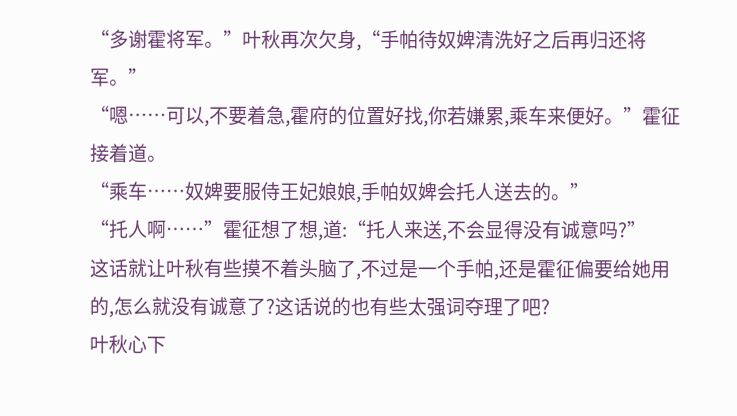“多谢霍将军。”叶秋再次欠身,“手帕待奴婢清洗好之后再归还将军。”
“嗯……可以,不要着急,霍府的位置好找,你若嫌累,乘车来便好。”霍征接着道。
“乘车……奴婢要服侍王妃娘娘,手帕奴婢会托人送去的。”
“托人啊……”霍征想了想,道:“托人来送,不会显得没有诚意吗?”
这话就让叶秋有些摸不着头脑了,不过是一个手帕,还是霍征偏要给她用的,怎么就没有诚意了?这话说的也有些太强词夺理了吧?
叶秋心下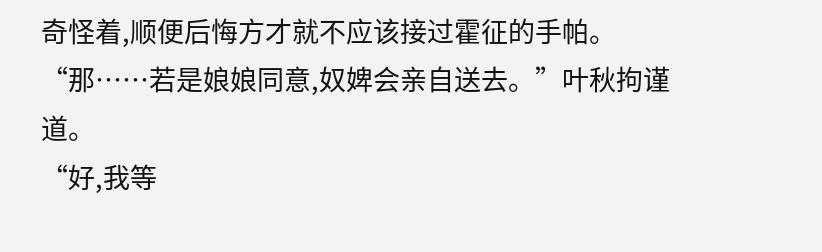奇怪着,顺便后悔方才就不应该接过霍征的手帕。
“那……若是娘娘同意,奴婢会亲自送去。”叶秋拘谨道。
“好,我等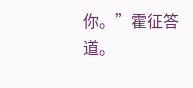你。”霍征答道。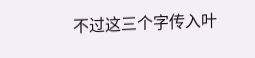不过这三个字传入叶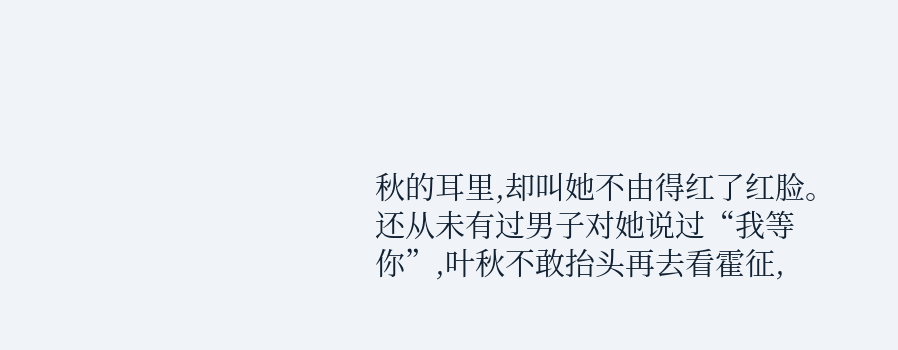秋的耳里,却叫她不由得红了红脸。
还从未有过男子对她说过“我等你”,叶秋不敢抬头再去看霍征,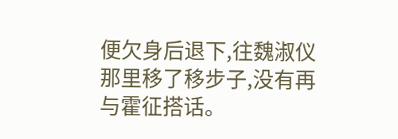便欠身后退下,往魏淑仪那里移了移步子,没有再与霍征搭话。